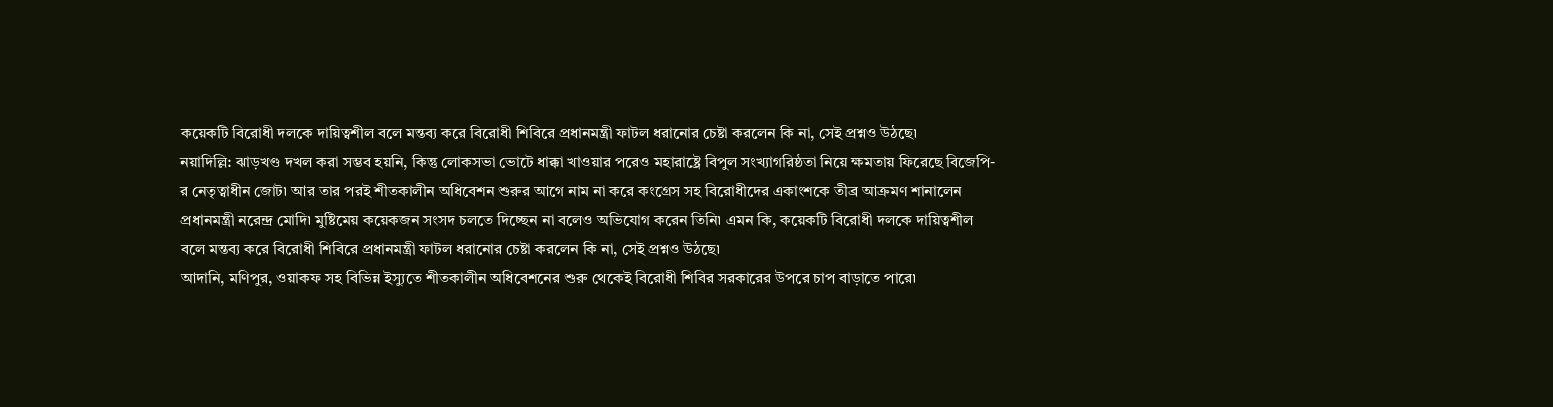কয়েকটি বিরোধী দলকে দায়িত্বশীল বলে মন্তব্য করে বিরোধী শিবিরে প্রধানমন্ত্রী ফাটল ধরানোর চেষ্টা করলেন কি না, সেই প্রশ্নও উঠছে৷
নয়াদিল্লি: ঝাড়খণ্ড দখল করা সম্ভব হয়নি, কিন্তু লোকসভা ভোটে ধাক্কা খাওয়ার পরেও মহারাষ্ট্রে বিপুল সংখ্যাগরিষ্ঠতা নিয়ে ক্ষমতায় ফিরেছে বিজেপি-র নেতৃত্বাধীন জোট৷ আর তার পরই শীতকালীন অধিবেশন শুরুর আগে নাম না করে কংগ্রেস সহ বিরোধীদের একাংশকে তীব্র আক্রমণ শানালেন প্রধানমন্ত্রী নরেন্দ্র মোদি৷ মুষ্টিমেয় কয়েকজন সংসদ চলতে দিচ্ছেন না বলেও অভিযোগ করেন তিনি৷ এমন কি, কয়েকটি বিরোধী দলকে দায়িত্বশীল বলে মন্তব্য করে বিরোধী শিবিরে প্রধানমন্ত্রী ফাটল ধরানোর চেষ্টা করলেন কি না, সেই প্রশ্নও উঠছে৷
আদানি, মণিপুর, ওয়াকফ সহ বিভিন্ন ইস্যুতে শীতকালীন অধিবেশনের শুরু থেকেই বিরোধী শিবির সরকারের উপরে চাপ বাড়াতে পারে৷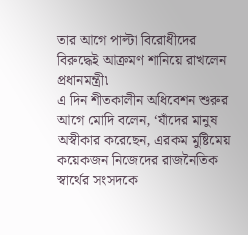তার আগে পাল্টা বিরোধীদের বিরুদ্ধেই আক্রমণ শানিয়ে রাখলেন প্রধানমন্ত্রী৷
এ দিন শীতকালীন অধিবেশন শুরুর আগে মোদি বলেন, ‘যাঁদের মানুষ অস্বীকার করেছেন, এরকম মুষ্টিমেয় কয়েকজন নিজেদের রাজনৈতিক স্বার্থের সংসদকে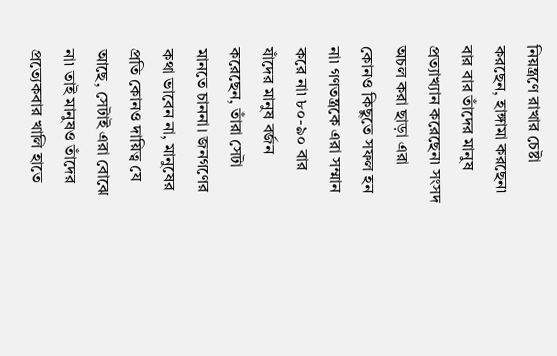নিয়ন্ত্রণে রাখার চেষ্টা করছেন, হাঙ্গামা করছেন৷ বার বার তাঁদের মানুষ প্রত্যাখ্যান করেছেন৷ সংসদ অচল করা ছাড়া এরা কোনও কিছুতে সফল হন না৷ গণতন্ত্রকে এরা সম্মান করে না৷ ৮০-৯০ বার যাঁদের মানুষ বর্জন করেছেন, তাঁরা সেটা মানতে চাননা। জনগণের কথা ভাবেন না, মানুষের প্রতি কোনও দায়িত্ব যে আছে, সেটাই এরা বোঝে না৷ তাই মানুষও তাঁদের প্রত্যেকবার খালি হাতে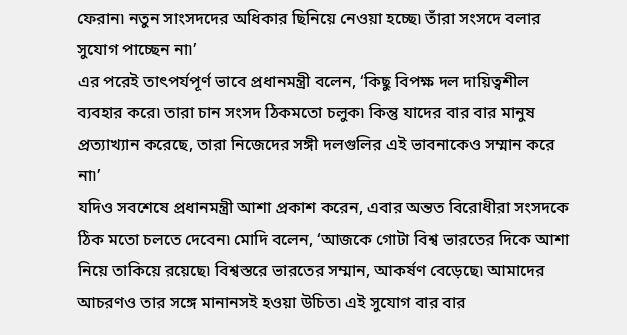ফেরান৷ নতুন সাংসদদের অধিকার ছিনিয়ে নেওয়া হচ্ছে৷ তাঁরা সংসদে বলার সুযোগ পাচ্ছেন না৷’
এর পরেই তাৎপর্যপূর্ণ ভাবে প্রধানমন্ত্রী বলেন, ‘কিছু বিপক্ষ দল দায়িত্বশীল ব্যবহার করে৷ তারা চান সংসদ ঠিকমতো চলুক৷ কিন্তু যাদের বার বার মানুষ প্রত্যাখ্যান করেছে, তারা নিজেদের সঙ্গী দলগুলির এই ভাবনাকেও সম্মান করে না৷’
যদিও সবশেষে প্রধানমন্ত্রী আশা প্রকাশ করেন, এবার অন্তত বিরোধীরা সংসদকে ঠিক মতো চলতে দেবেন৷ মোদি বলেন, ‘আজকে গোটা বিশ্ব ভারতের দিকে আশা নিয়ে তাকিয়ে রয়েছে৷ বিশ্বস্তরে ভারতের সম্মান, আকর্ষণ বেড়েছে৷ আমাদের আচরণও তার সঙ্গে মানানসই হওয়া উচিত৷ এই সুযোগ বার বার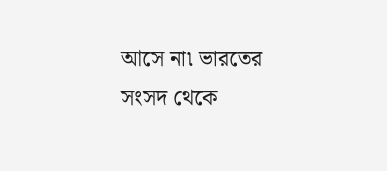আসে না৷ ভারতের সংসদ থেকে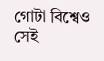গোটা বিশ্বেও সেই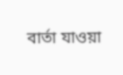বার্তা যাওয়া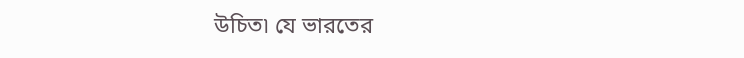উচিত৷ যে ভারতের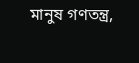মানুষ গণতন্ত্র,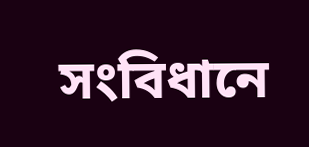সংবিধানে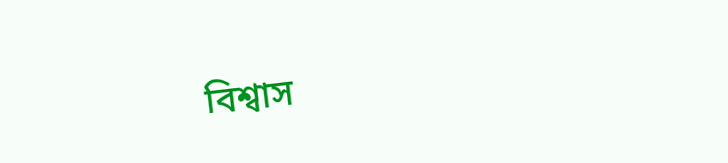বিশ্বাস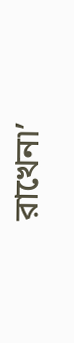রাখেন৷’